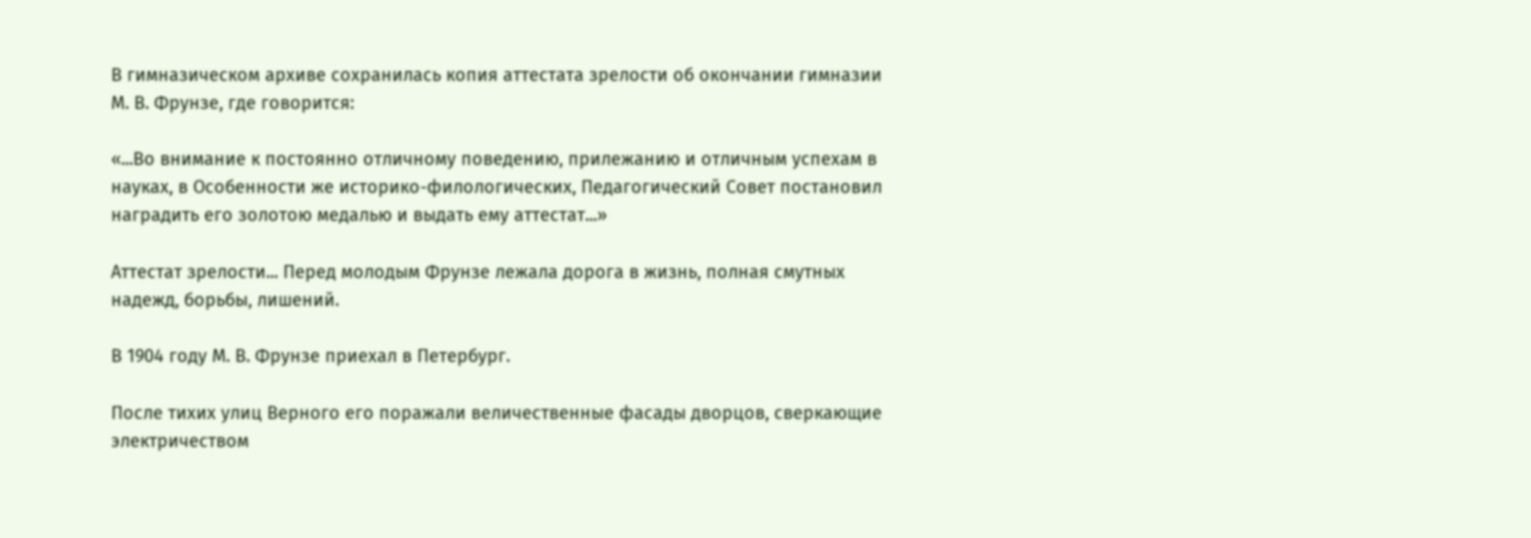В гимназическом архиве сохранилась копия аттестата зрелости об окончании гимназии М. В. Фрунзе, где говорится:

«...Во внимание к постоянно отличному поведению, прилежанию и отличным успехам в науках, в Особенности же историко-филологических, Педагогический Совет постановил наградить его золотою медалью и выдать ему аттестат...»

Аттестат зрелости... Перед молодым Фрунзе лежала дорога в жизнь, полная смутных надежд, борьбы, лишений.

В 1904 году М. В. Фрунзе приехал в Петербург.

После тихих улиц Верного его поражали величественные фасады дворцов, сверкающие электричеством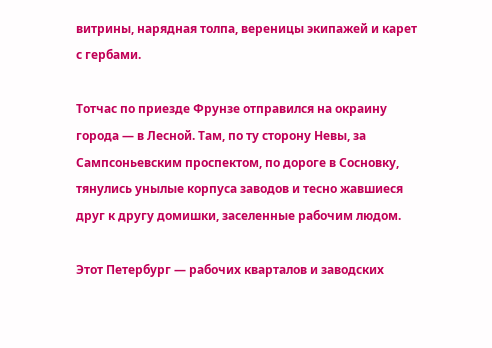витрины, нарядная толпа, вереницы экипажей и карет с гербами.

Тотчас по приезде Фрунзе отправился на окраину города — в Лесной. Там, по ту сторону Невы, за Сампсоньевским проспектом, по дороге в Сосновку, тянулись унылые корпуса заводов и тесно жавшиеся друг к другу домишки, заселенные рабочим людом.

Этот Петербург — рабочих кварталов и заводских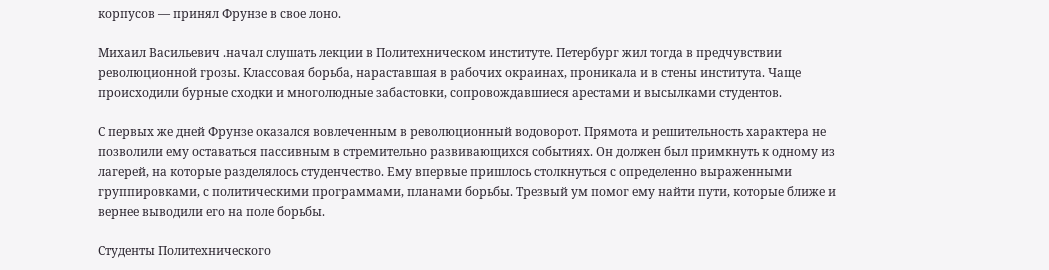корпусов — принял Фрунзе в свое лоно.

Михаил Васильевич .начал слушать лекции в Политехническом институте. Петербург жил тогда в предчувствии революционной грозы. Классовая борьба, нараставшая в рабочих окраинах, проникала и в стены института. Чаще происходили бурные сходки и многолюдные забастовки, сопровождавшиеся арестами и высылками студентов.

С первых же дней Фрунзе оказался вовлеченным в революционный водоворот. Прямота и решительность характера не позволили ему оставаться пассивным в стремительно развивающихся событиях. Он должен был примкнуть к одному из лагерей, на которые разделялось студенчество. Ему впервые пришлось столкнуться с определенно выраженными группировками, с политическими программами, планами борьбы. Трезвый ум помог ему найти пути, которые ближе и вернее выводили его на поле борьбы.

Студенты Политехнического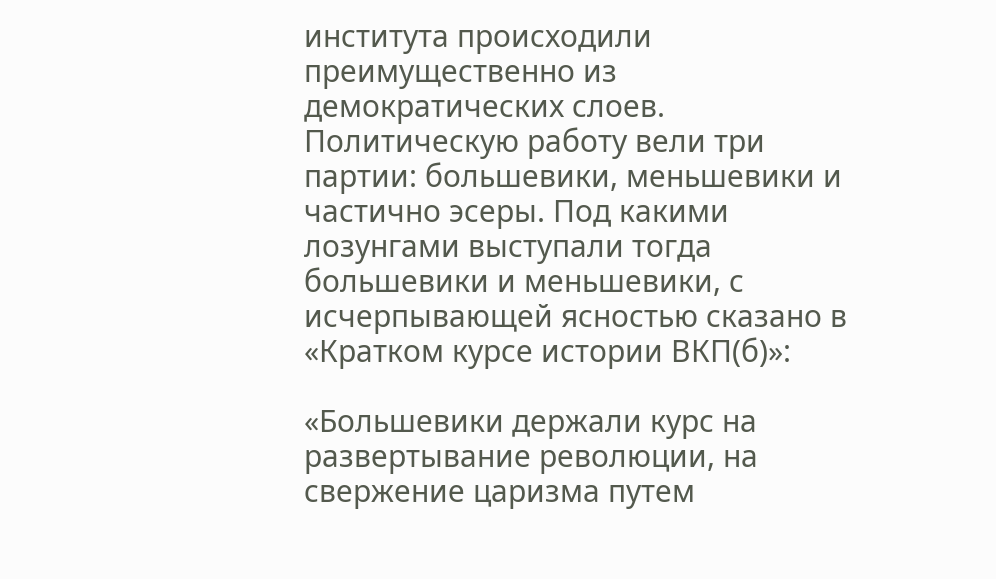института происходили преимущественно из демократических слоев. Политическую работу вели три партии: большевики, меньшевики и частично эсеры. Под какими лозунгами выступали тогда большевики и меньшевики, с исчерпывающей ясностью сказано в «Кратком курсе истории ВКП(б)»:

«Большевики держали курс на развертывание революции, на свержение царизма путем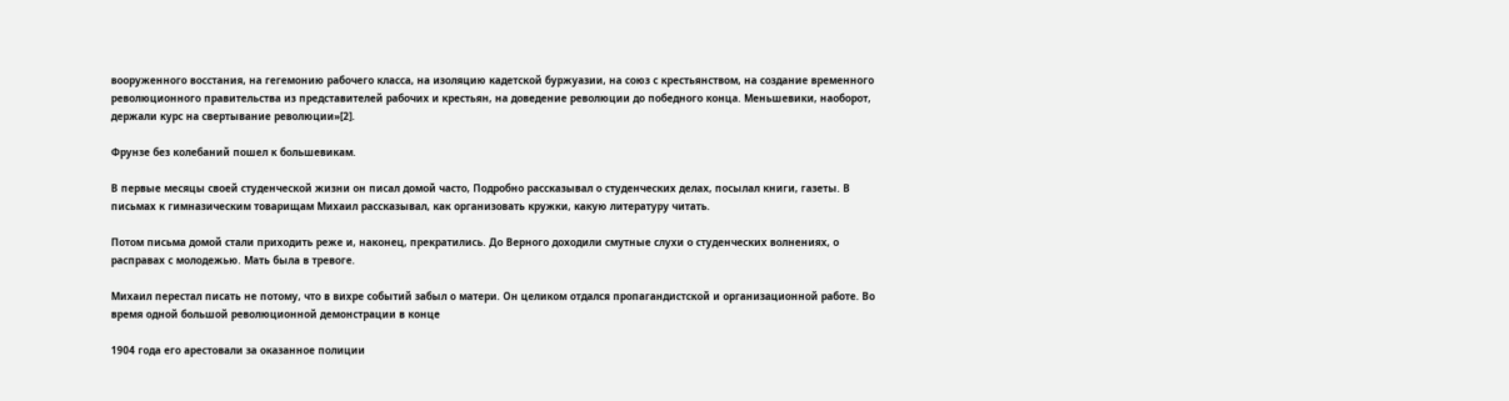вооруженного восстания, на гегемонию рабочего класса, на изоляцию кадетской буржуазии, на союз с крестьянством, на создание временного революционного правительства из представителей рабочих и крестьян, на доведение революции до победного конца. Меньшевики, наоборот, держали курс на свертывание революции»[2].

Фрунзе без колебаний пошел к большевикам.

В первые месяцы своей студенческой жизни он писал домой часто, Подробно рассказывал о студенческих делах, посылал книги, газеты. В письмах к гимназическим товарищам Михаил рассказывал, как организовать кружки, какую литературу читать.

Потом письма домой стали приходить реже и, наконец, прекратились. До Верного доходили смутные слухи о студенческих волнениях, о расправах с молодежью. Мать была в тревоге.

Михаил перестал писать не потому, что в вихре событий забыл о матери. Он целиком отдался пропагандистской и организационной работе. Во время одной большой революционной демонстрации в конце

1904 года его арестовали за оказанное полиции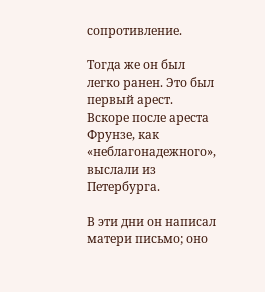сопротивление.

Тогда же он был легко ранен. Это был первый арест. Вскоре после ареста Фрунзе, как «неблагонадежного», выслали из Петербурга.

В эти дни он написал матери письмо; оно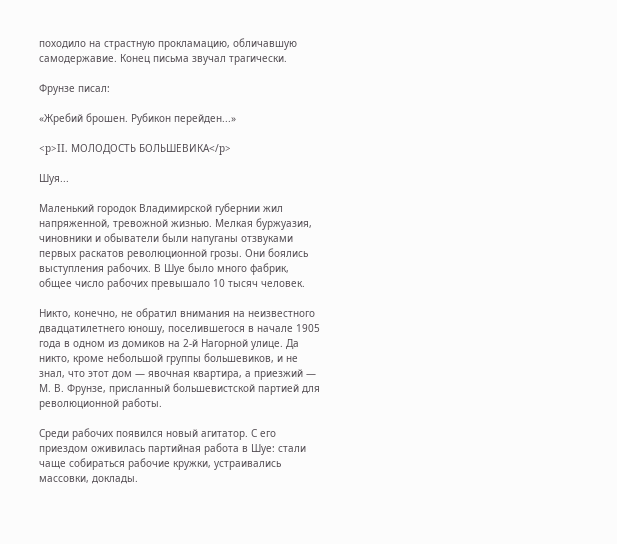походило на страстную прокламацию, обличавшую самодержавие. Конец письма звучал трагически.

Фрунзе писал:

«Жребий брошен. Рубикон перейден...»

<p>II. МОЛОДОСТЬ БОЛЬШЕВИКА</p>

Шуя...

Маленький городок Владимирской губернии жил напряженной, тревожной жизнью. Мелкая буржуазия, чиновники и обыватели были напуганы отзвуками первых раскатов революционной грозы. Они боялись выступления рабочих. В Шуе было много фабрик, общее число рабочих превышало 10 тысяч человек.

Никто, конечно, не обратил внимания на неизвестного двадцатилетнего юношу, поселившегося в начале 1905 года в одном из домиков на 2-й Нагорной улице. Да никто, кроме небольшой группы большевиков, и не знал, что этот дом — явочная квартира, а приезжий — М. В. Фрунзе, присланный большевистской партией для революционной работы.

Среди рабочих появился новый агитатор. С его приездом оживилась партийная работа в Шуе: стали чаще собираться рабочие кружки, устраивались массовки, доклады.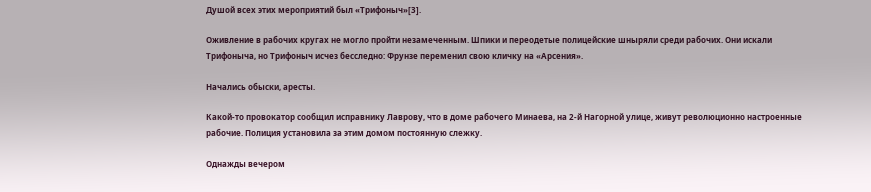Душой всех этих мероприятий был «Трифоныч»[3].

Оживление в рабочих кругах не могло пройти незамеченным. Шпики и переодетые полицейские шныряли среди рабочих. Они искали Трифоныча, но Трифоныч исчез бесследно: Фрунзе переменил свою кличку на «Арсения».

Начались обыски, аресты.

Какой-то провокатор сообщил исправнику Лаврову, что в доме рабочего Минаева, на 2-й Нагорной улице, живут революционно настроенные рабочие. Полиция установила за этим домом постоянную слежку.

Однажды вечером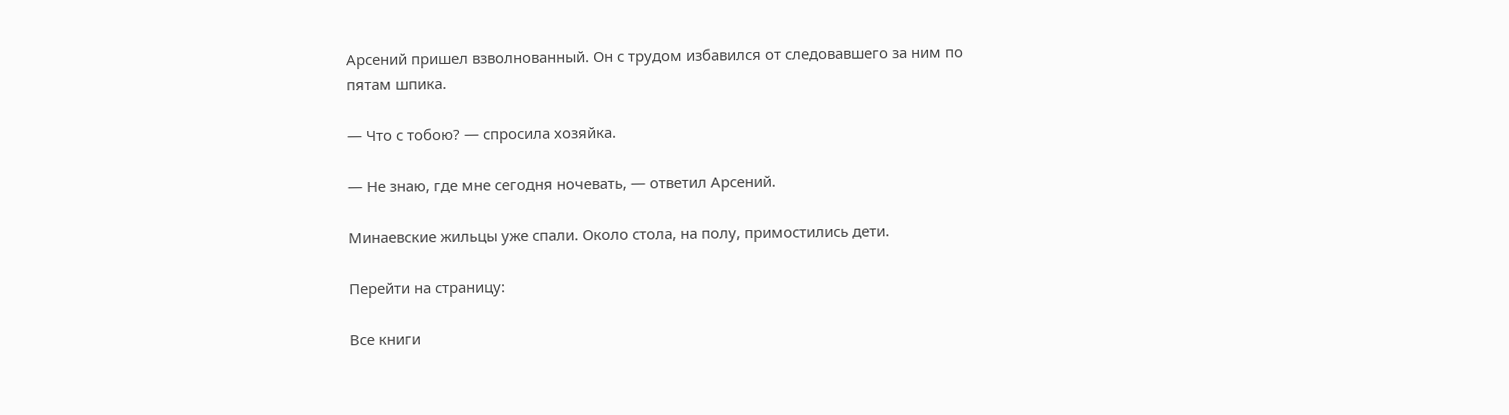Арсений пришел взволнованный. Он с трудом избавился от следовавшего за ним по пятам шпика.

— Что с тобою? — спросила хозяйка.

— Не знаю, где мне сегодня ночевать, — ответил Арсений.

Минаевские жильцы уже спали. Около стола, на полу, примостились дети.

Перейти на страницу:

Все книги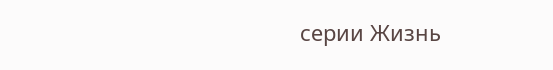серии Жизнь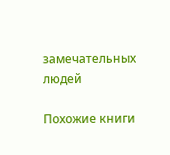замечательных людей

Похожие книги